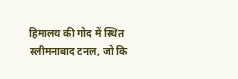हिमालय की गोद में स्थित स्लीमनाबाद टनल, जो कि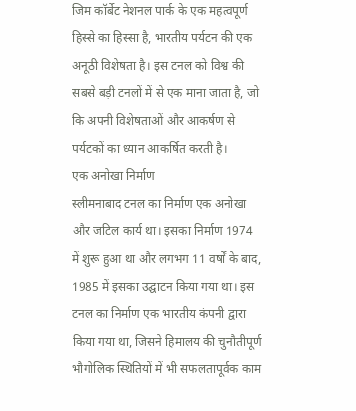जिम कॉर्बेट नेशनल पार्क के एक महत्वपूर्ण हिस्से का हिस्सा है, भारतीय पर्यटन की एक अनूठी विशेषता है। इस टनल को विश्व की सबसे बड़ी टनलों में से एक माना जाता है, जो कि अपनी विशेषताओं और आकर्षण से पर्यटकों का ध्यान आकर्षित करती है।
एक अनोखा निर्माण
स्लीमनाबाद टनल का निर्माण एक अनोखा और जटिल कार्य था। इसका निर्माण 1974 में शुरू हुआ था और लगभग 11 वर्षों के बाद, 1985 में इसका उद्घाटन किया गया था। इस टनल का निर्माण एक भारतीय कंपनी द्वारा किया गया था, जिसने हिमालय की चुनौतीपूर्ण भौगोलिक स्थितियों में भी सफलतापूर्वक काम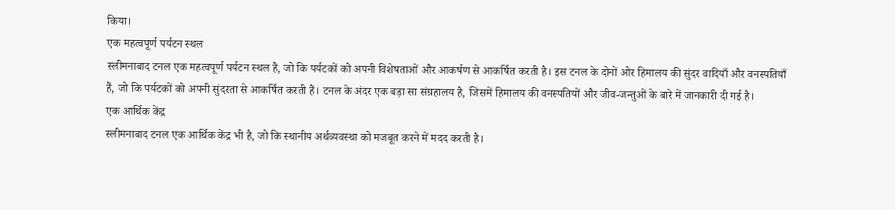किया।
एक महत्वपूर्ण पर्यटन स्थल
स्लीमनाबाद टनल एक महत्वपूर्ण पर्यटन स्थल है, जो कि पर्यटकों को अपनी विशेषताओं और आकर्षण से आकर्षित करती है। इस टनल के दोनों ओर हिमालय की सुंदर वादियाँ और वनस्पतियाँ हैं, जो कि पर्यटकों को अपनी सुंदरता से आकर्षित करती हैं। टनल के अंदर एक बड़ा सा संग्रहालय है, जिसमें हिमालय की वनस्पतियों और जीव-जन्तुओं के बारे में जानकारी दी गई है।
एक आर्थिक केंद्र
स्लीमनाबाद टनल एक आर्थिक केंद्र भी है, जो कि स्थानीय अर्थव्यवस्था को मजबूत करने में मदद करती है।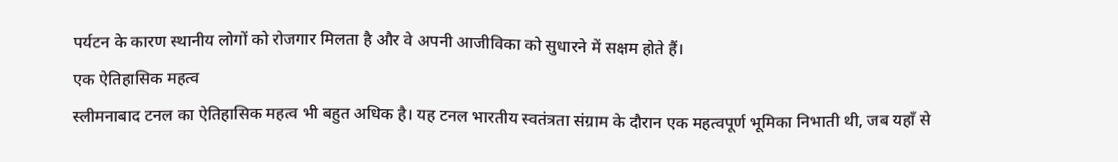पर्यटन के कारण स्थानीय लोगों को रोजगार मिलता है और वे अपनी आजीविका को सुधारने में सक्षम होते हैं।
एक ऐतिहासिक महत्व
स्लीमनाबाद टनल का ऐतिहासिक महत्व भी बहुत अधिक है। यह टनल भारतीय स्वतंत्रता संग्राम के दौरान एक महत्वपूर्ण भूमिका निभाती थी, जब यहाँ से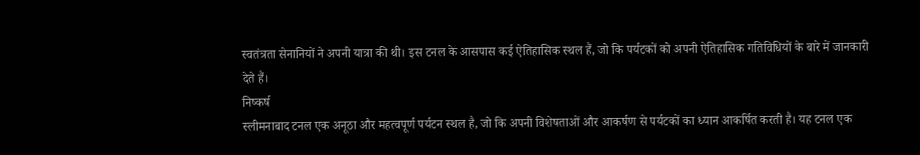स्वतंत्रता सेनानियों ने अपनी यात्रा की थी। इस टनल के आसपास कई ऐतिहासिक स्थल हैं, जो कि पर्यटकों को अपनी ऐतिहासिक गतिविधियों के बारे में जानकारी देते हैं।
निष्कर्ष
स्लीमनाबाद टनल एक अनूठा और महत्वपूर्ण पर्यटन स्थल है, जो कि अपनी विशेषताओं और आकर्षण से पर्यटकों का ध्यान आकर्षित करती है। यह टनल एक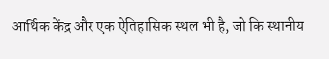आर्थिक केंद्र और एक ऐतिहासिक स्थल भी है, जो कि स्थानीय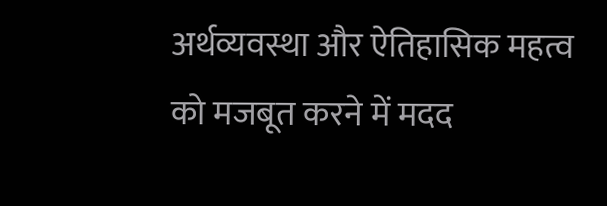अर्थव्यवस्था और ऐतिहासिक महत्व को मजबूत करने में मदद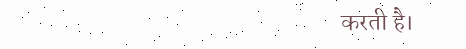करती है।